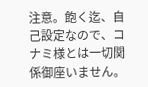注意。飽く迄、自己設定なので、コナミ様とは一切関係御座いません。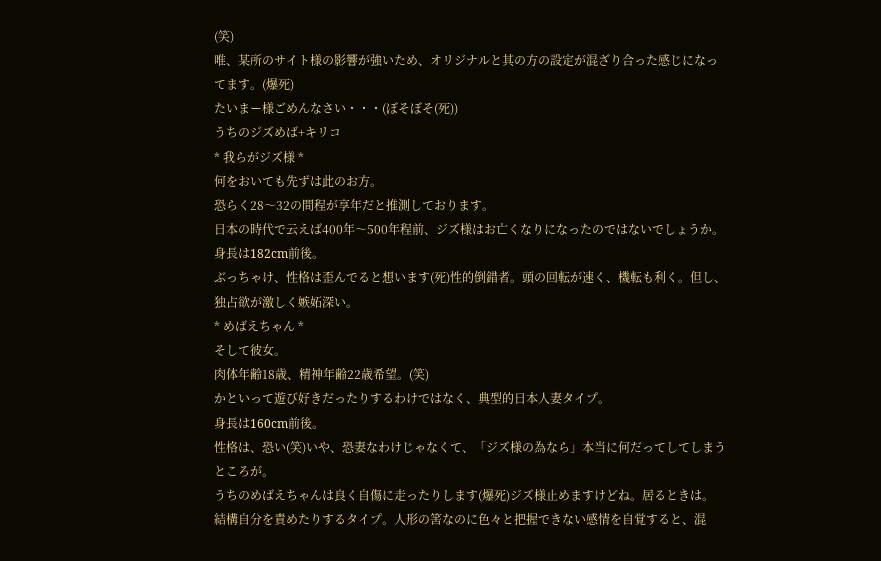(笑)
唯、某所のサイト様の影響が強いため、オリジナルと其の方の設定が混ざり合った感じになってます。(爆死)
たいまー様ごめんなさい・・・(ぼそぼそ(死))
うちのジズめば+キリコ
* 我らがジズ様 *
何をおいても先ずは此のお方。
恐らく28〜32の間程が享年だと推測しております。
日本の時代で云えば400年〜500年程前、ジズ様はお亡くなりになったのではないでしょうか。
身長は182cm前後。
ぶっちゃけ、性格は歪んでると想います(死)性的倒錯者。頭の回転が速く、機転も利く。但し、独占欲が激しく嫉妬深い。
* めばえちゃん *
そして彼女。
肉体年齢18歳、精神年齢22歳希望。(笑)
かといって遊び好きだったりするわけではなく、典型的日本人妻タイプ。
身長は160cm前後。
性格は、恐い(笑)いや、恐妻なわけじゃなくて、「ジズ様の為なら」本当に何だってしてしまうところが。
うちのめばえちゃんは良く自傷に走ったりします(爆死)ジズ様止めますけどね。居るときは。
結構自分を責めたりするタイプ。人形の筈なのに色々と把握できない感情を自覚すると、混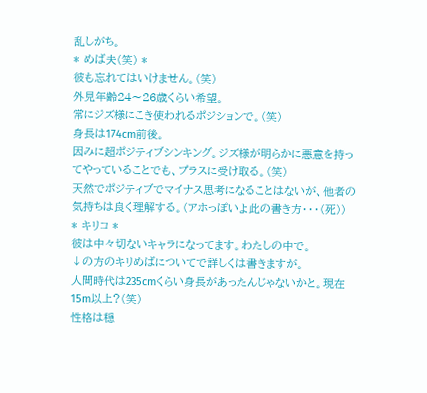乱しがち。
* めば夫(笑) *
彼も忘れてはいけません。(笑)
外見年齢24〜26歳くらい希望。
常にジズ様にこき使われるポジションで。(笑)
身長は174cm前後。
因みに超ポジティブシンキング。ジズ様が明らかに悪意を持ってやっていることでも、プラスに受け取る。(笑)
天然でポジティブでマイナス思考になることはないが、他者の気持ちは良く理解する。(アホっぽいよ此の書き方・・・(死))
* キリコ *
彼は中々切ないキャラになってます。わたしの中で。
↓の方のキリめばについてで詳しくは書きますが。
人間時代は235cmくらい身長があったんじゃないかと。現在15m以上?(笑)
性格は穏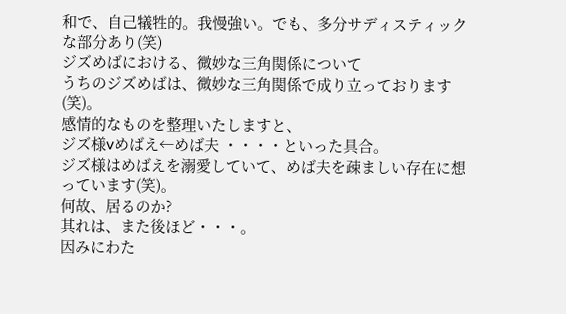和で、自己犠牲的。我慢強い。でも、多分サディスティックな部分あり(笑)
ジズめばにおける、微妙な三角関係について
うちのジズめばは、微妙な三角関係で成り立っております(笑)。
感情的なものを整理いたしますと、
ジズ様vめばえ←めば夫 ・・・・といった具合。
ジズ様はめばえを溺愛していて、めば夫を疎ましい存在に想っています(笑)。
何故、居るのか?
其れは、また後ほど・・・。
因みにわた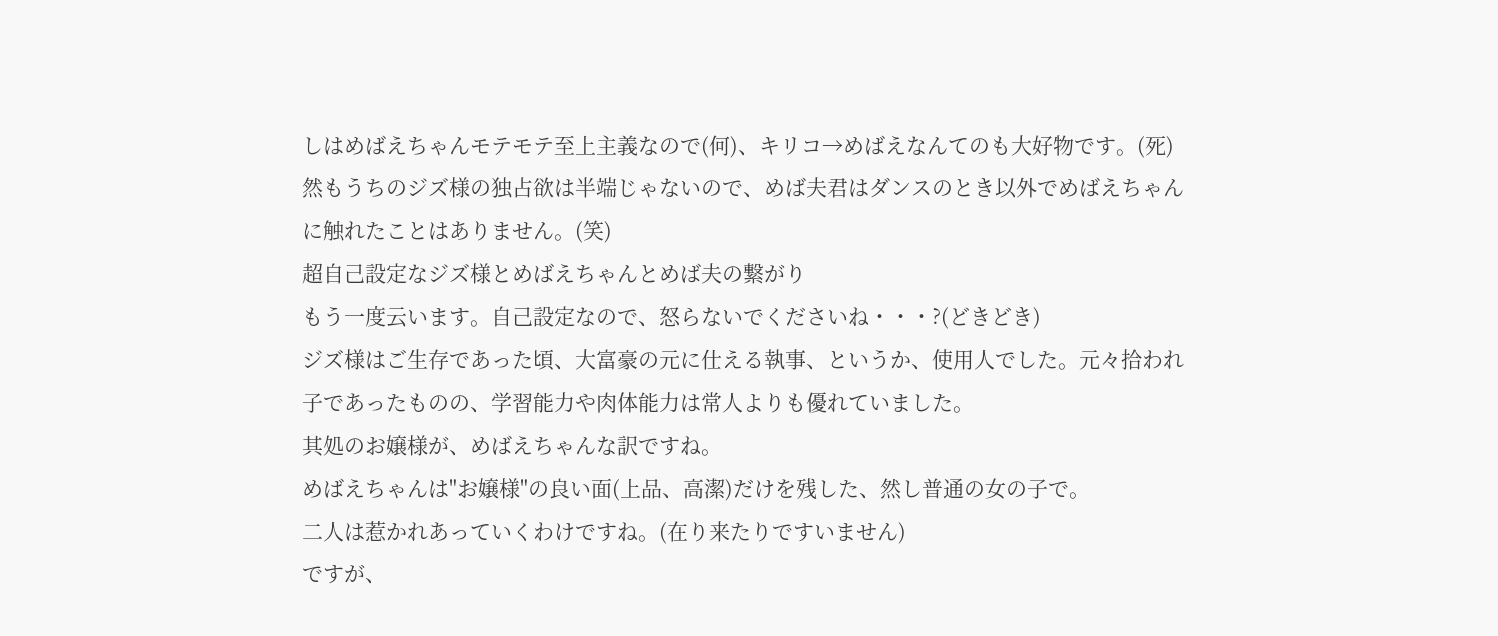しはめばえちゃんモテモテ至上主義なので(何)、キリコ→めばえなんてのも大好物です。(死)
然もうちのジズ様の独占欲は半端じゃないので、めば夫君はダンスのとき以外でめばえちゃんに触れたことはありません。(笑)
超自己設定なジズ様とめばえちゃんとめば夫の繋がり
もう一度云います。自己設定なので、怒らないでくださいね・・・?(どきどき)
ジズ様はご生存であった頃、大富豪の元に仕える執事、というか、使用人でした。元々拾われ子であったものの、学習能力や肉体能力は常人よりも優れていました。
其処のお嬢様が、めばえちゃんな訳ですね。
めばえちゃんは"お嬢様"の良い面(上品、高潔)だけを残した、然し普通の女の子で。
二人は惹かれあっていくわけですね。(在り来たりですいません)
ですが、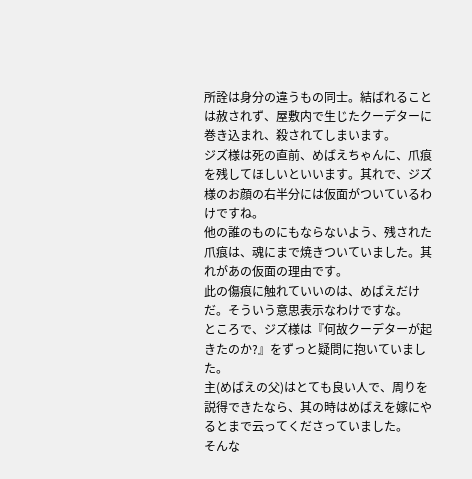所詮は身分の違うもの同士。結ばれることは赦されず、屋敷内で生じたクーデターに巻き込まれ、殺されてしまいます。
ジズ様は死の直前、めばえちゃんに、爪痕を残してほしいといいます。其れで、ジズ様のお顔の右半分には仮面がついているわけですね。
他の誰のものにもならないよう、残された爪痕は、魂にまで焼きついていました。其れがあの仮面の理由です。
此の傷痕に触れていいのは、めばえだけだ。そういう意思表示なわけですな。
ところで、ジズ様は『何故クーデターが起きたのか?』をずっと疑問に抱いていました。
主(めばえの父)はとても良い人で、周りを説得できたなら、其の時はめばえを嫁にやるとまで云ってくださっていました。
そんな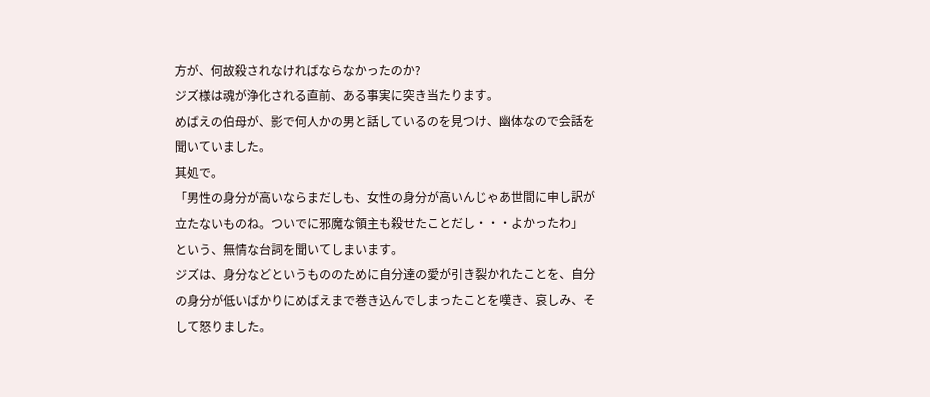方が、何故殺されなければならなかったのか?
ジズ様は魂が浄化される直前、ある事実に突き当たります。
めばえの伯母が、影で何人かの男と話しているのを見つけ、幽体なので会話を聞いていました。
其処で。
「男性の身分が高いならまだしも、女性の身分が高いんじゃあ世間に申し訳が立たないものね。ついでに邪魔な領主も殺せたことだし・・・よかったわ」
という、無情な台詞を聞いてしまいます。
ジズは、身分などというもののために自分達の愛が引き裂かれたことを、自分の身分が低いばかりにめばえまで巻き込んでしまったことを嘆き、哀しみ、そして怒りました。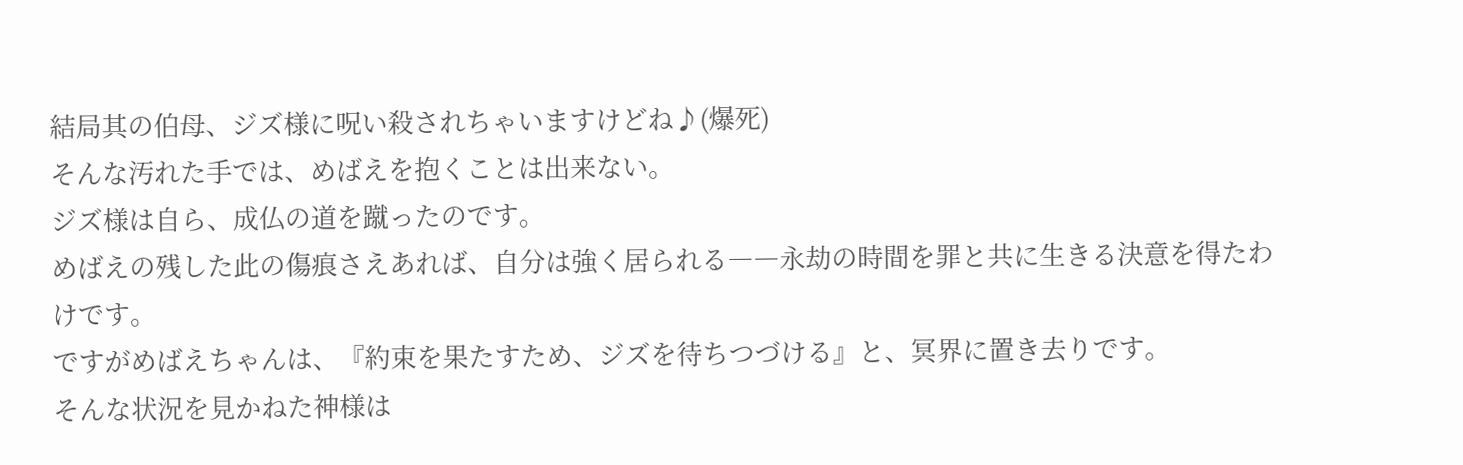結局其の伯母、ジズ様に呪い殺されちゃいますけどね♪(爆死)
そんな汚れた手では、めばえを抱くことは出来ない。
ジズ様は自ら、成仏の道を蹴ったのです。
めばえの残した此の傷痕さえあれば、自分は強く居られる――永劫の時間を罪と共に生きる決意を得たわけです。
ですがめばえちゃんは、『約束を果たすため、ジズを待ちつづける』と、冥界に置き去りです。
そんな状況を見かねた神様は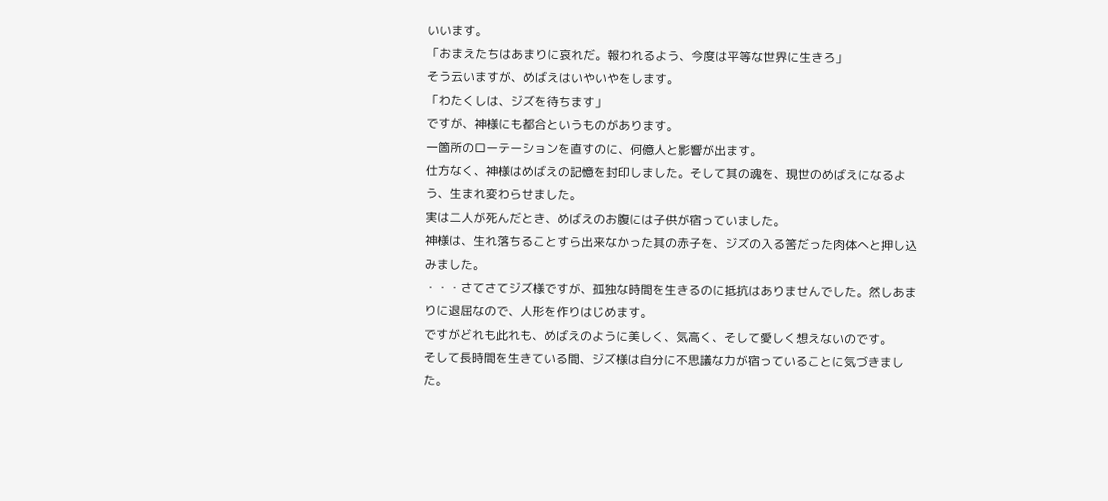いいます。
「おまえたちはあまりに哀れだ。報われるよう、今度は平等な世界に生きろ」
そう云いますが、めばえはいやいやをします。
「わたくしは、ジズを待ちます」
ですが、神様にも都合というものがあります。
一箇所のローテーションを直すのに、何億人と影響が出ます。
仕方なく、神様はめばえの記憶を封印しました。そして其の魂を、現世のめばえになるよう、生まれ変わらせました。
実は二人が死んだとき、めばえのお腹には子供が宿っていました。
神様は、生れ落ちることすら出来なかった其の赤子を、ジズの入る筈だった肉体へと押し込みました。
・・・さてさてジズ様ですが、孤独な時間を生きるのに抵抗はありませんでした。然しあまりに退屈なので、人形を作りはじめます。
ですがどれも此れも、めばえのように美しく、気高く、そして愛しく想えないのです。
そして長時間を生きている間、ジズ様は自分に不思議な力が宿っていることに気づきました。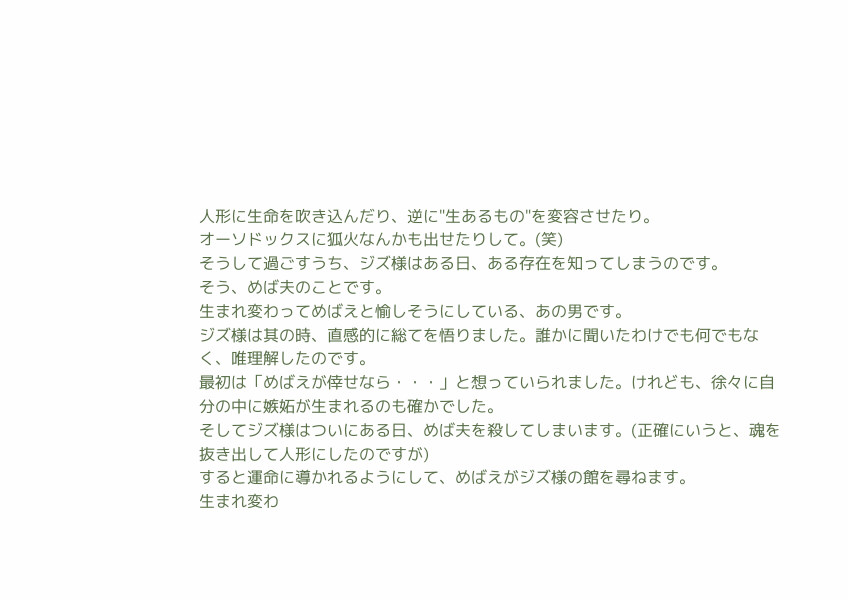人形に生命を吹き込んだり、逆に"生あるもの"を変容させたり。
オーソドックスに狐火なんかも出せたりして。(笑)
そうして過ごすうち、ジズ様はある日、ある存在を知ってしまうのです。
そう、めば夫のことです。
生まれ変わってめばえと愉しそうにしている、あの男です。
ジズ様は其の時、直感的に総てを悟りました。誰かに聞いたわけでも何でもなく、唯理解したのです。
最初は「めばえが倖せなら・・・」と想っていられました。けれども、徐々に自分の中に嫉妬が生まれるのも確かでした。
そしてジズ様はついにある日、めば夫を殺してしまいます。(正確にいうと、魂を抜き出して人形にしたのですが)
すると運命に導かれるようにして、めばえがジズ様の館を尋ねます。
生まれ変わ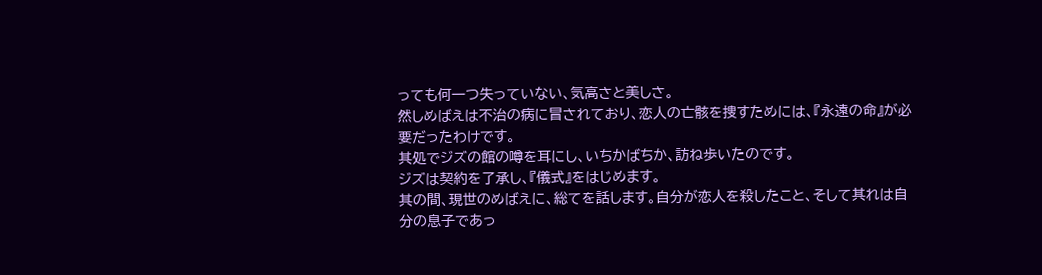っても何一つ失っていない、気高さと美しさ。
然しめばえは不治の病に冒されており、恋人の亡骸を捜すためには、『永遠の命』が必要だったわけです。
其処でジズの館の噂を耳にし、いちかばちか、訪ね歩いたのです。
ジズは契約を了承し、『儀式』をはじめます。
其の間、現世のめばえに、総てを話します。自分が恋人を殺したこと、そして其れは自分の息子であっ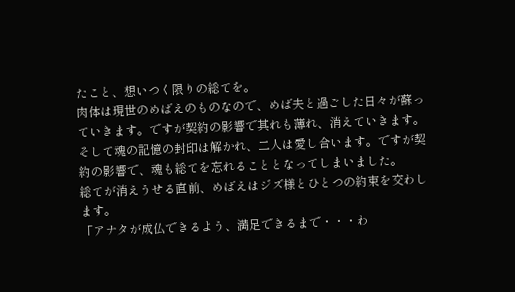たこと、想いつく限りの総てを。
肉体は現世のめばえのものなので、めば夫と過ごした日々が蘇っていきます。ですが契約の影響で其れも薄れ、消えていきます。
そして魂の記憶の封印は解かれ、二人は愛し合います。ですが契約の影響で、魂も総てを忘れることとなってしまいました。
総てが消えうせる直前、めばえはジズ様とひとつの約束を交わします。
「アナタが成仏できるよう、満足できるまで・・・わ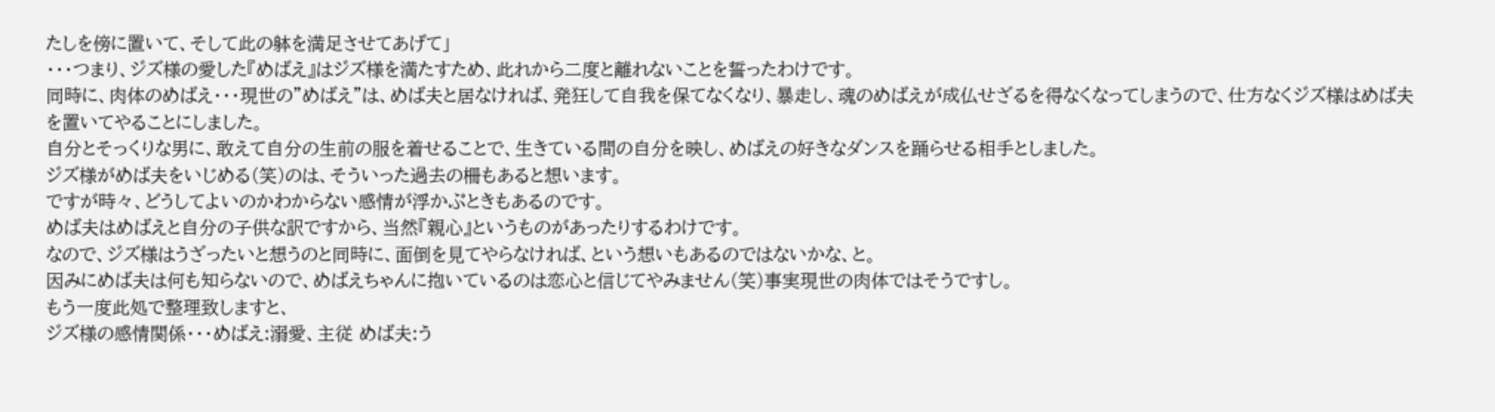たしを傍に置いて、そして此の躰を満足させてあげて」
・・・つまり、ジズ様の愛した『めばえ』はジズ様を満たすため、此れから二度と離れないことを誓ったわけです。
同時に、肉体のめばえ・・・現世の"めばえ"は、めば夫と居なければ、発狂して自我を保てなくなり、暴走し、魂のめばえが成仏せざるを得なくなってしまうので、仕方なくジズ様はめば夫を置いてやることにしました。
自分とそっくりな男に、敢えて自分の生前の服を着せることで、生きている間の自分を映し、めばえの好きなダンスを踊らせる相手としました。
ジズ様がめば夫をいじめる(笑)のは、そういった過去の柵もあると想います。
ですが時々、どうしてよいのかわからない感情が浮かぶときもあるのです。
めば夫はめばえと自分の子供な訳ですから、当然『親心』というものがあったりするわけです。
なので、ジズ様はうざったいと想うのと同時に、面倒を見てやらなければ、という想いもあるのではないかな、と。
因みにめば夫は何も知らないので、めばえちゃんに抱いているのは恋心と信じてやみません(笑)事実現世の肉体ではそうですし。
もう一度此処で整理致しますと、
ジズ様の感情関係・・・めばえ:溺愛、主従 めば夫:う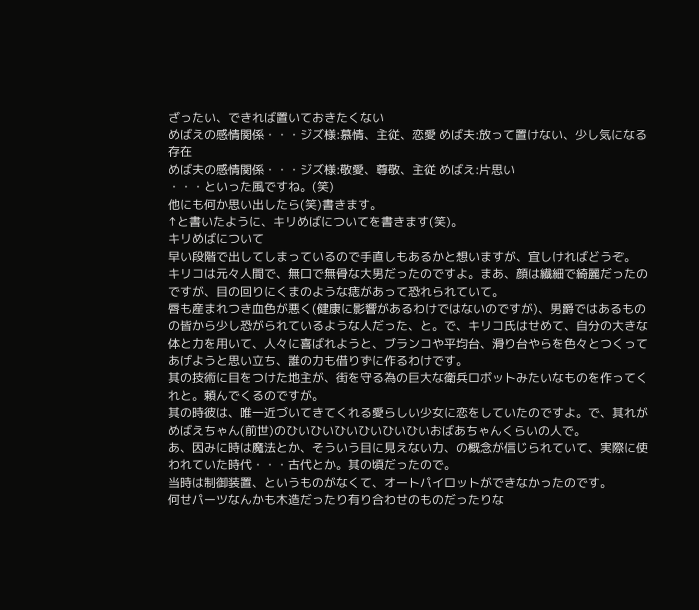ざったい、できれば置いておきたくない
めばえの感情関係・・・ジズ様:慕情、主従、恋愛 めば夫:放って置けない、少し気になる存在
めば夫の感情関係・・・ジズ様:敬愛、尊敬、主従 めばえ:片思い
・・・といった風ですね。(笑)
他にも何か思い出したら(笑)書きます。
↑と書いたように、キリめばについてを書きます(笑)。
キリめばについて
早い段階で出してしまっているので手直しもあるかと想いますが、宜しければどうぞ。
キリコは元々人間で、無口で無骨な大男だったのですよ。まあ、顔は繊細で綺麗だったのですが、目の回りにくまのような痣があって恐れられていて。
唇も産まれつき血色が悪く(健康に影響があるわけではないのですが)、男爵ではあるものの皆から少し恐がられているような人だった、と。で、キリコ氏はせめて、自分の大きな体と力を用いて、人々に喜ばれようと、ブランコや平均台、滑り台やらを色々とつくってあげようと思い立ち、誰の力も借りずに作るわけです。
其の技術に目をつけた地主が、街を守る為の巨大な衛兵ロボットみたいなものを作ってくれと。頼んでくるのですが。
其の時彼は、唯一近づいてきてくれる愛らしい少女に恋をしていたのですよ。で、其れがめばえちゃん(前世)のひいひいひいひいひいひいおばあちゃんくらいの人で。
あ、因みに時は魔法とか、そういう目に見えない力、の概念が信じられていて、実際に使われていた時代・・・古代とか。其の頃だったので。
当時は制御装置、というものがなくて、オートパイロットができなかったのです。
何せパーツなんかも木造だったり有り合わせのものだったりな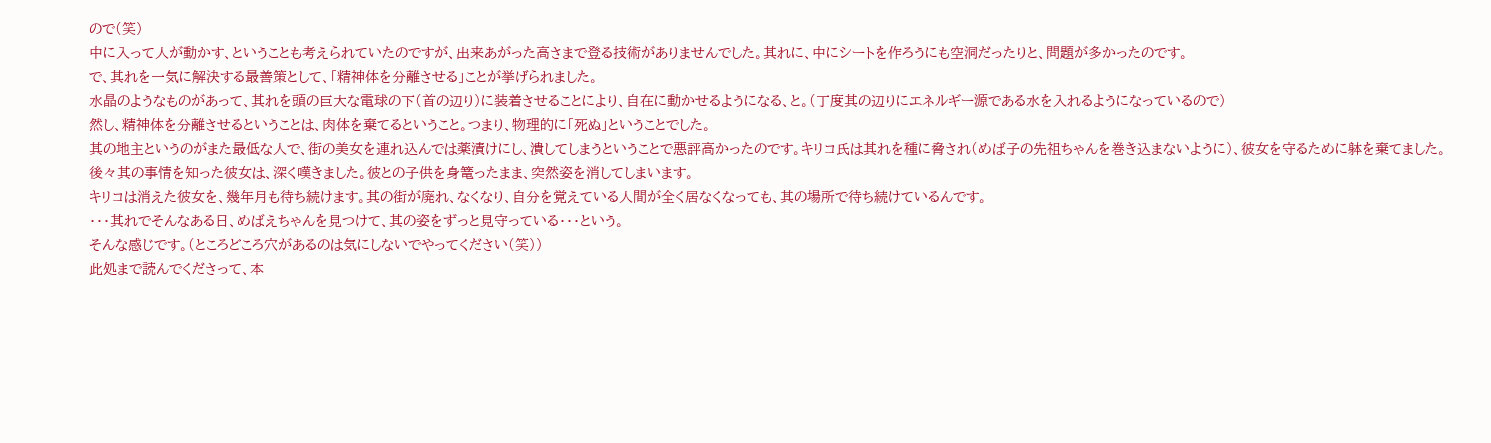ので(笑)
中に入って人が動かす、ということも考えられていたのですが、出来あがった高さまで登る技術がありませんでした。其れに、中にシートを作ろうにも空洞だったりと、問題が多かったのです。
で、其れを一気に解決する最善策として、「精神体を分離させる」ことが挙げられました。
水晶のようなものがあって、其れを頭の巨大な電球の下(首の辺り)に装着させることにより、自在に動かせるようになる、と。(丁度其の辺りにエネルギー源である水を入れるようになっているので)
然し、精神体を分離させるということは、肉体を棄てるということ。つまり、物理的に「死ぬ」ということでした。
其の地主というのがまた最低な人で、街の美女を連れ込んでは薬漬けにし、潰してしまうということで悪評高かったのです。キリコ氏は其れを種に脅され(めば子の先祖ちゃんを巻き込まないように)、彼女を守るために躰を棄てました。
後々其の事情を知った彼女は、深く嘆きました。彼との子供を身篭ったまま、突然姿を消してしまいます。
キリコは消えた彼女を、幾年月も待ち続けます。其の街が廃れ、なくなり、自分を覚えている人間が全く居なくなっても、其の場所で待ち続けているんです。
・・・其れでそんなある日、めばえちゃんを見つけて、其の姿をずっと見守っている・・・という。
そんな感じです。(ところどころ穴があるのは気にしないでやってください(笑))
此処まで読んでくださって、本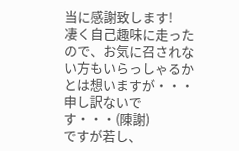当に感謝致します!
凄く自己趣味に走ったので、お気に召されない方もいらっしゃるかとは想いますが・・・申し訳ないです・・・(陳謝)
ですが若し、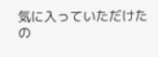気に入っていただけたの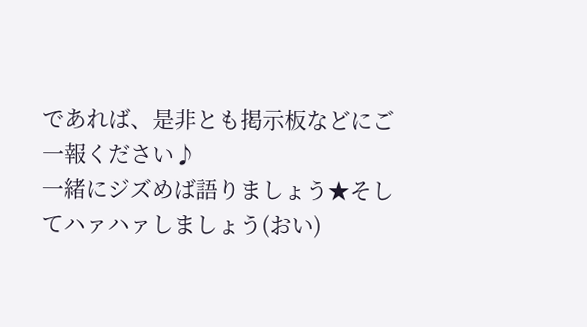であれば、是非とも掲示板などにご一報ください♪
一緒にジズめば語りましょう★そしてハァハァしましょう(おい)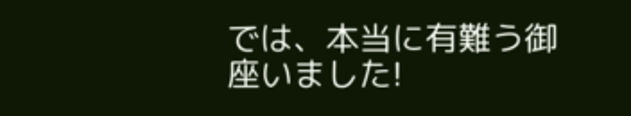では、本当に有難う御座いました!